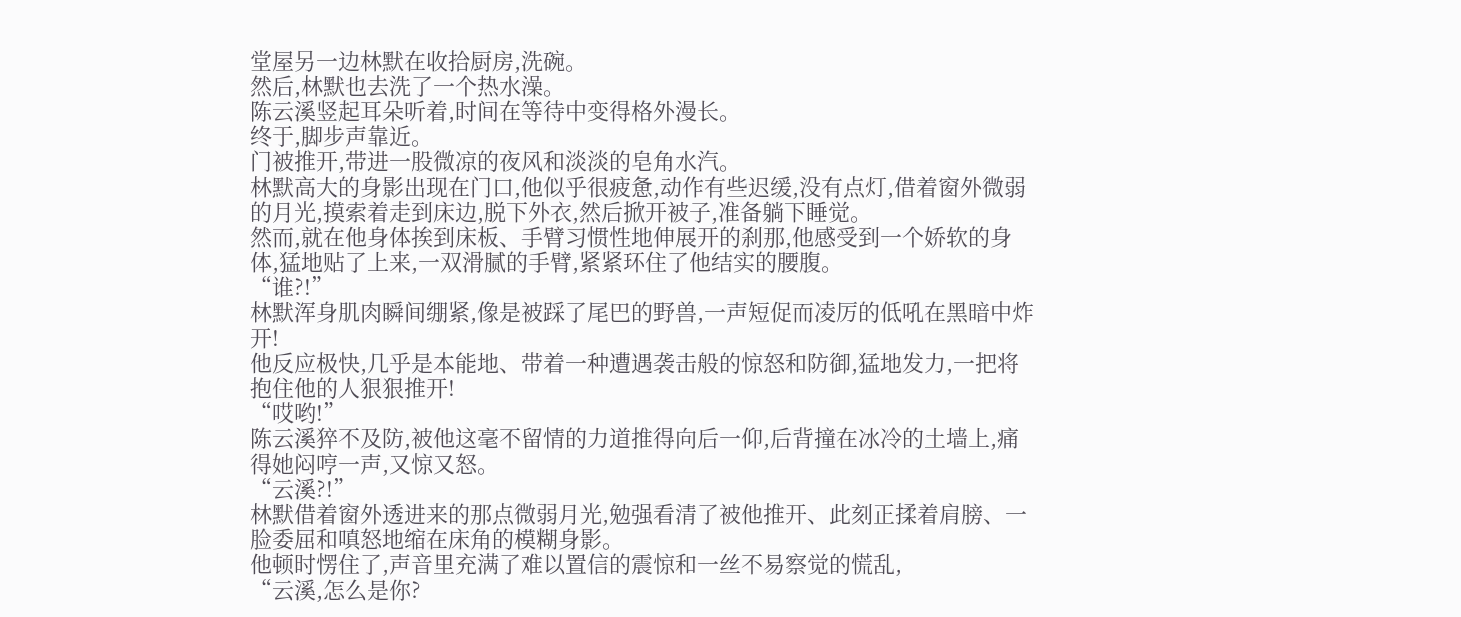堂屋另一边林默在收拾厨房,洗碗。
然后,林默也去洗了一个热水澡。
陈云溪竖起耳朵听着,时间在等待中变得格外漫长。
终于,脚步声靠近。
门被推开,带进一股微凉的夜风和淡淡的皂角水汽。
林默高大的身影出现在门口,他似乎很疲惫,动作有些迟缓,没有点灯,借着窗外微弱的月光,摸索着走到床边,脱下外衣,然后掀开被子,准备躺下睡觉。
然而,就在他身体挨到床板、手臂习惯性地伸展开的刹那,他感受到一个娇软的身体,猛地贴了上来,一双滑腻的手臂,紧紧环住了他结实的腰腹。
“谁?!”
林默浑身肌肉瞬间绷紧,像是被踩了尾巴的野兽,一声短促而凌厉的低吼在黑暗中炸开!
他反应极快,几乎是本能地、带着一种遭遇袭击般的惊怒和防御,猛地发力,一把将抱住他的人狠狠推开!
“哎哟!”
陈云溪猝不及防,被他这毫不留情的力道推得向后一仰,后背撞在冰冷的土墙上,痛得她闷哼一声,又惊又怒。
“云溪?!”
林默借着窗外透进来的那点微弱月光,勉强看清了被他推开、此刻正揉着肩膀、一脸委屈和嗔怒地缩在床角的模糊身影。
他顿时愣住了,声音里充满了难以置信的震惊和一丝不易察觉的慌乱,
“云溪,怎么是你?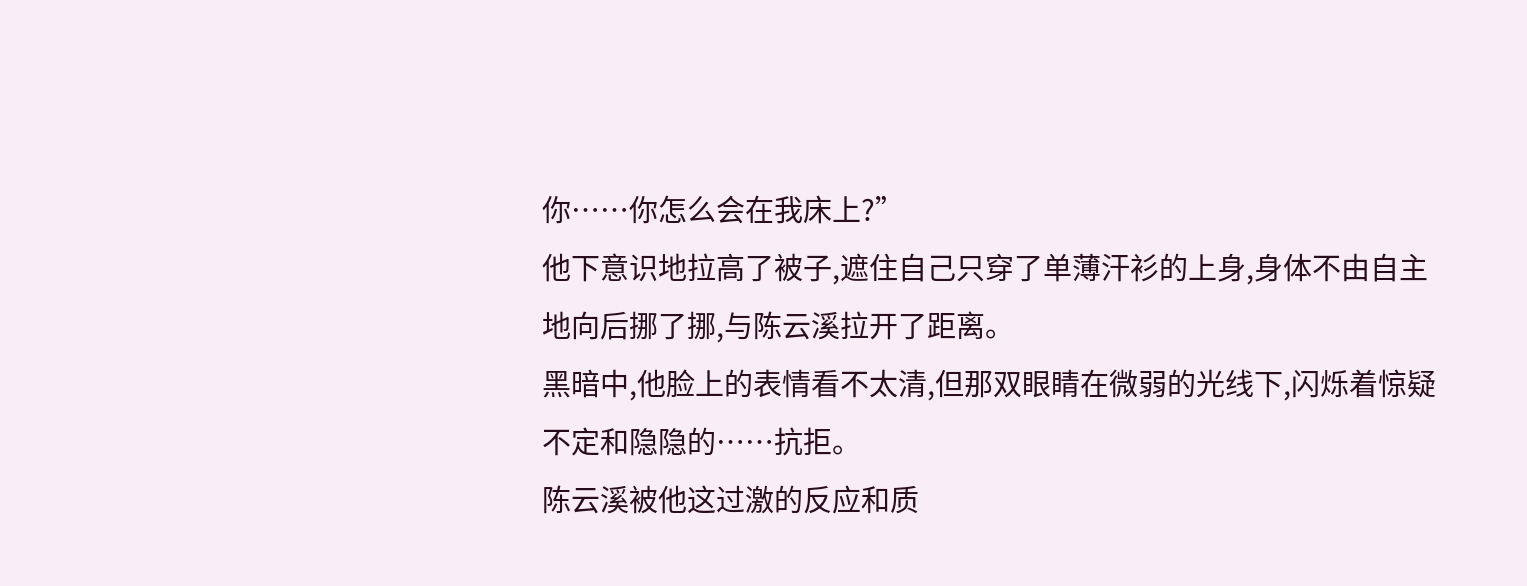你……你怎么会在我床上?”
他下意识地拉高了被子,遮住自己只穿了单薄汗衫的上身,身体不由自主地向后挪了挪,与陈云溪拉开了距离。
黑暗中,他脸上的表情看不太清,但那双眼睛在微弱的光线下,闪烁着惊疑不定和隐隐的……抗拒。
陈云溪被他这过激的反应和质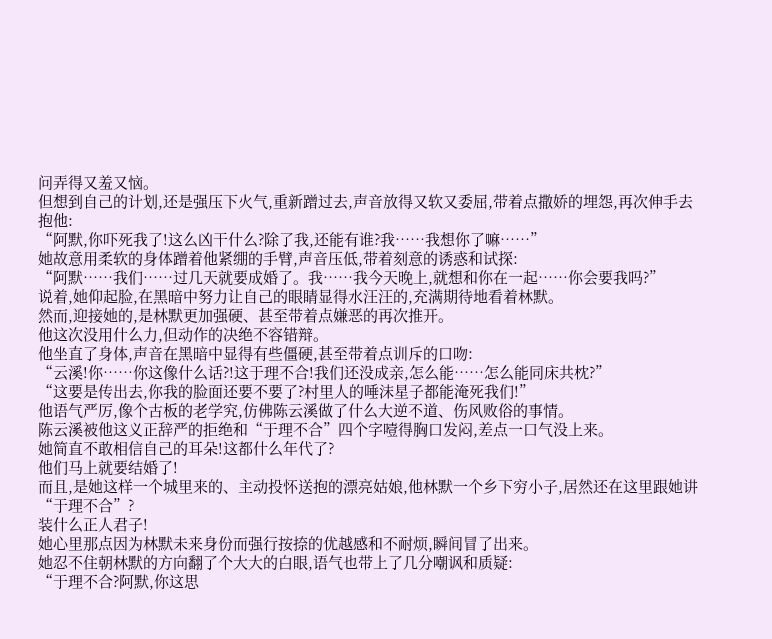问弄得又羞又恼。
但想到自己的计划,还是强压下火气,重新蹭过去,声音放得又软又委屈,带着点撒娇的埋怨,再次伸手去抱他:
“阿默,你吓死我了!这么凶干什么?除了我,还能有谁?我……我想你了嘛……”
她故意用柔软的身体蹭着他紧绷的手臂,声音压低,带着刻意的诱惑和试探:
“阿默……我们……过几天就要成婚了。我……我今天晚上,就想和你在一起……你会要我吗?”
说着,她仰起脸,在黑暗中努力让自己的眼睛显得水汪汪的,充满期待地看着林默。
然而,迎接她的,是林默更加强硬、甚至带着点嫌恶的再次推开。
他这次没用什么力,但动作的决绝不容错辩。
他坐直了身体,声音在黑暗中显得有些僵硬,甚至带着点训斥的口吻:
“云溪!你……你这像什么话?!这于理不合!我们还没成亲,怎么能……怎么能同床共枕?”
“这要是传出去,你我的脸面还要不要了?村里人的唾沫星子都能淹死我们!”
他语气严厉,像个古板的老学究,仿佛陈云溪做了什么大逆不道、伤风败俗的事情。
陈云溪被他这义正辞严的拒绝和“于理不合”四个字噎得胸口发闷,差点一口气没上来。
她简直不敢相信自己的耳朵!这都什么年代了?
他们马上就要结婚了!
而且,是她这样一个城里来的、主动投怀送抱的漂亮姑娘,他林默一个乡下穷小子,居然还在这里跟她讲“于理不合”?
装什么正人君子!
她心里那点因为林默未来身份而强行按捺的优越感和不耐烦,瞬间冒了出来。
她忍不住朝林默的方向翻了个大大的白眼,语气也带上了几分嘲讽和质疑:
“于理不合?阿默,你这思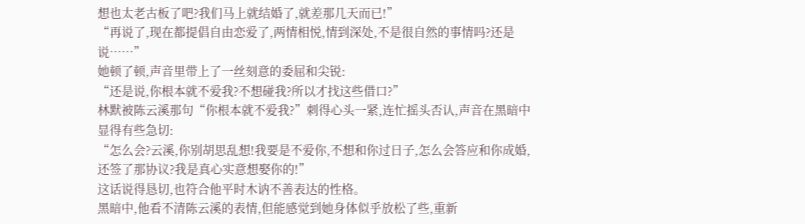想也太老古板了吧?我们马上就结婚了,就差那几天而已!”
“再说了,现在都提倡自由恋爱了,两情相悦,情到深处,不是很自然的事情吗?还是说……”
她顿了顿,声音里带上了一丝刻意的委屈和尖锐:
“还是说,你根本就不爱我?不想碰我?所以才找这些借口?”
林默被陈云溪那句“你根本就不爱我?”刺得心头一紧,连忙摇头否认,声音在黑暗中显得有些急切:
“怎么会?云溪,你别胡思乱想!我要是不爱你,不想和你过日子,怎么会答应和你成婚,还签了那协议?我是真心实意想娶你的!”
这话说得恳切,也符合他平时木讷不善表达的性格。
黑暗中,他看不清陈云溪的表情,但能感觉到她身体似乎放松了些,重新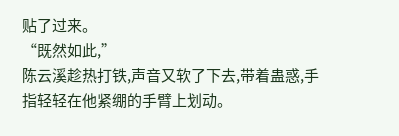贴了过来。
“既然如此,”
陈云溪趁热打铁,声音又软了下去,带着蛊惑,手指轻轻在他紧绷的手臂上划动。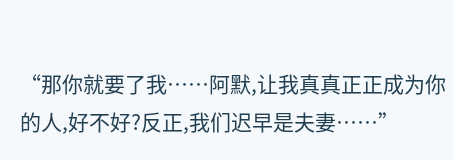“那你就要了我……阿默,让我真真正正成为你的人,好不好?反正,我们迟早是夫妻……”